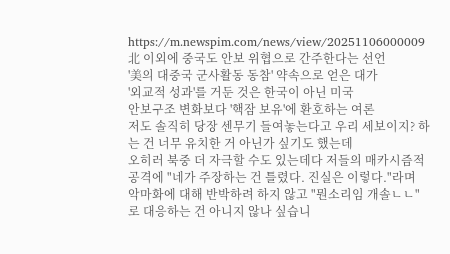https://m.newspim.com/news/view/20251106000009
北 이외에 중국도 안보 위협으로 간주한다는 선언
'美의 대중국 군사활동 동참' 약속으로 얻은 대가
'외교적 성과'를 거둔 것은 한국이 아닌 미국
안보구조 변화보다 '핵잠 보유'에 환호하는 여론
저도 솔직히 당장 센무기 들여놓는다고 우리 세보이지? 하는 건 너무 유치한 거 아닌가 싶기도 했는데
오히러 북중 더 자극할 수도 있는데다 저들의 매카시즘적 공격에 "네가 주장하는 건 틀렸다. 진실은 이렇다."라며 악마화에 대해 반박하려 하지 않고 "뭔소리임 개솔ㄴㄴ"로 대응하는 건 아니지 않나 싶습니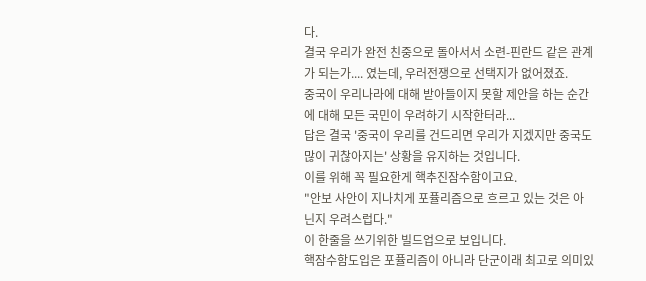다.
결국 우리가 완전 친중으로 돌아서서 소련-핀란드 같은 관계가 되는가.... 였는데, 우러전쟁으로 선택지가 없어졌죠.
중국이 우리나라에 대해 받아들이지 못할 제안을 하는 순간에 대해 모든 국민이 우려하기 시작한터라...
답은 결국 '중국이 우리를 건드리면 우리가 지겠지만 중국도 많이 귀찮아지는' 상황을 유지하는 것입니다.
이를 위해 꼭 필요한게 핵추진잠수함이고요.
"안보 사안이 지나치게 포퓰리즘으로 흐르고 있는 것은 아닌지 우려스럽다."
이 한줄을 쓰기위한 빌드업으로 보입니다.
핵잠수함도입은 포퓰리즘이 아니라 단군이래 최고로 의미있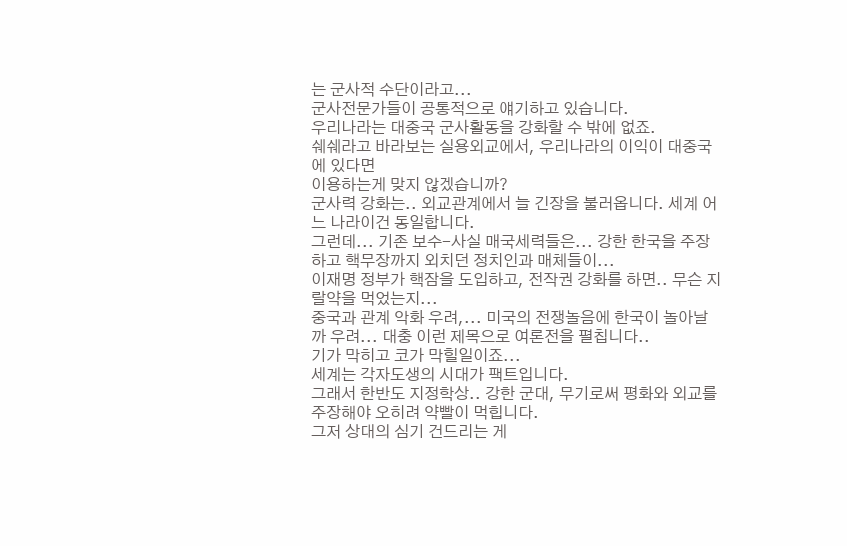는 군사적 수단이라고...
군사전문가들이 공통적으로 얘기하고 있습니다.
우리나라는 대중국 군사활동을 강화할 수 밖에 없죠.
쉐쉐라고 바라보는 실용외교에서, 우리나라의 이익이 대중국에 있다면
이용하는게 맞지 않겠습니까?
군사력 강화는.. 외교관계에서 늘 긴장을 불러옵니다. 세계 어느 나라이건 동일합니다.
그런데... 기존 보수-사실 매국세력들은... 강한 한국을 주장하고 핵무장까지 외치던 정치인과 매체들이...
이재명 정부가 핵잠을 도입하고, 전작권 강화를 하면.. 무슨 지랄약을 먹었는지...
중국과 관계 악화 우려,... 미국의 전쟁놀음에 한국이 놀아날까 우려... 대충 이런 제목으로 여론전을 펼칩니다..
기가 막히고 코가 막힐일이죠...
세계는 각자도생의 시대가 팩트입니다.
그래서 한반도 지정학상.. 강한 군대, 무기로써 평화와 외교를 주장해야 오히려 약빨이 먹힙니다.
그저 상대의 심기 건드리는 게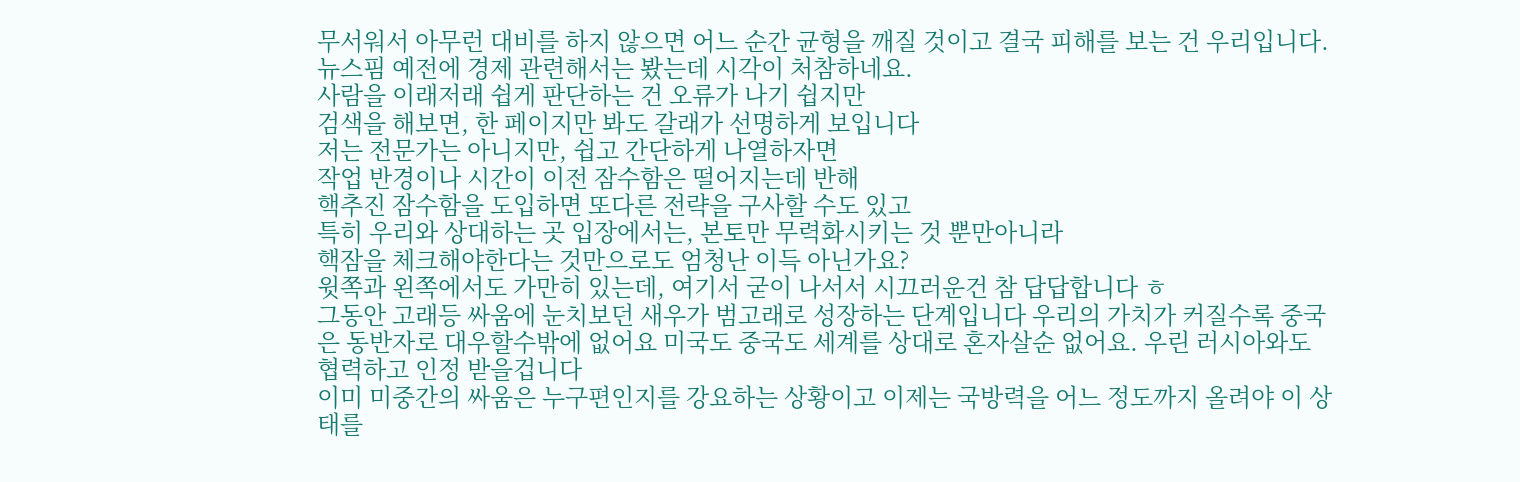무서워서 아무런 대비를 하지 않으면 어느 순간 균형을 깨질 것이고 결국 피해를 보는 건 우리입니다.
뉴스핌 예전에 경제 관련해서는 봤는데 시각이 처참하네요.
사람을 이래저래 쉽게 판단하는 건 오류가 나기 쉽지만
검색을 해보면, 한 페이지만 봐도 갈래가 선명하게 보입니다
저는 전문가는 아니지만, 쉽고 간단하게 나열하자면
작업 반경이나 시간이 이전 잠수함은 떨어지는데 반해
핵추진 잠수함을 도입하면 또다른 전략을 구사할 수도 있고
특히 우리와 상대하는 곳 입장에서는, 본토만 무력화시키는 것 뿐만아니라
핵잠을 체크해야한다는 것만으로도 엄청난 이득 아닌가요?
윗쪽과 왼쪽에서도 가만히 있는데, 여기서 굳이 나서서 시끄러운건 참 답답합니다 ㅎ
그동안 고래등 싸움에 눈치보던 새우가 범고래로 성장하는 단계입니다 우리의 가치가 커질수록 중국은 동반자로 대우할수밖에 없어요 미국도 중국도 세계를 상대로 혼자살순 없어요. 우린 러시아와도 협력하고 인정 받을겁니다
이미 미중간의 싸움은 누구편인지를 강요하는 상황이고 이제는 국방력을 어느 정도까지 올려야 이 상태를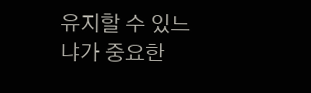유지할 수 있느냐가 중요한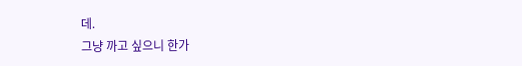데.
그냥 까고 싶으니 한가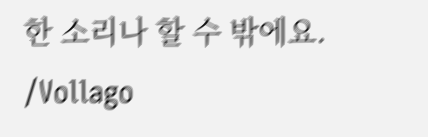한 소리나 할 수 밖에요.
/Vollago